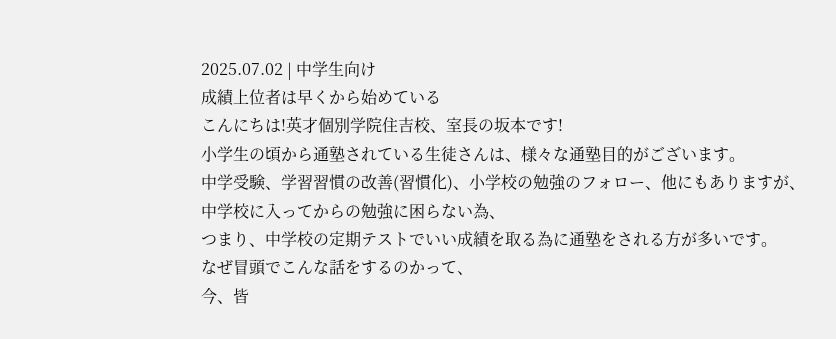2025.07.02 | 中学生向け
成績上位者は早くから始めている
こんにちは!英才個別学院住吉校、室長の坂本です!
小学生の頃から通塾されている生徒さんは、様々な通塾目的がございます。
中学受験、学習習慣の改善(習慣化)、小学校の勉強のフォロー、他にもありますが、
中学校に入ってからの勉強に困らない為、
つまり、中学校の定期テストでいい成績を取る為に通塾をされる方が多いです。
なぜ冒頭でこんな話をするのかって、
今、皆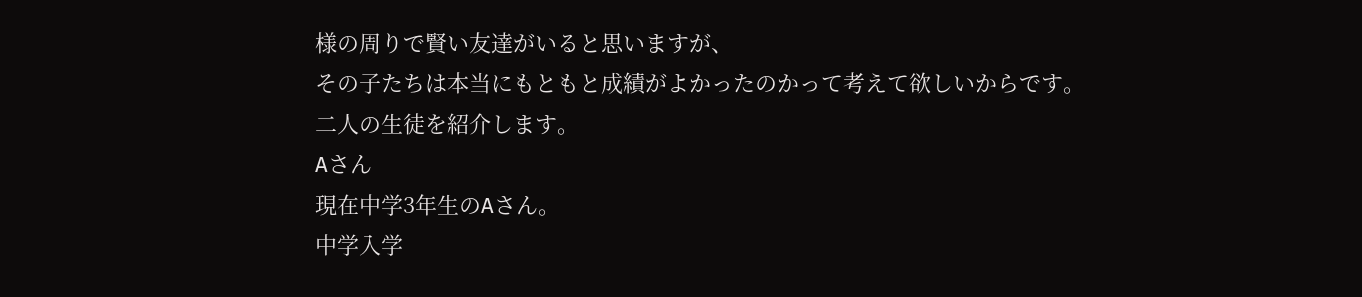様の周りで賢い友達がいると思いますが、
その子たちは本当にもともと成績がよかったのかって考えて欲しいからです。
二人の生徒を紹介します。
Aさん
現在中学3年生のAさん。
中学入学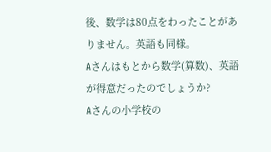後、数学は80点をわったことがありません。英語も同様。
Aさんはもとから数学(算数)、英語が得意だったのでしょうか?
Aさんの小学校の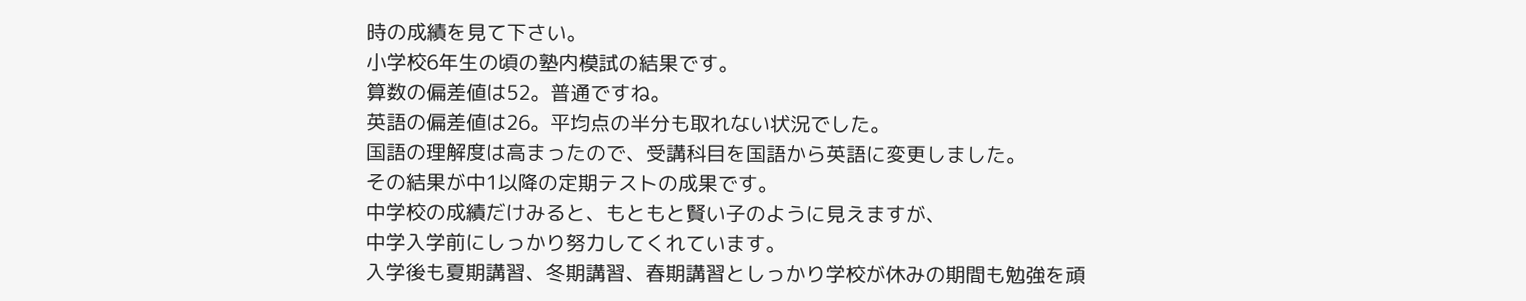時の成績を見て下さい。
小学校6年生の頃の塾内模試の結果です。
算数の偏差値は52。普通ですね。
英語の偏差値は26。平均点の半分も取れない状況でした。
国語の理解度は高まったので、受講科目を国語から英語に変更しました。
その結果が中1以降の定期テストの成果です。
中学校の成績だけみると、もともと賢い子のように見えますが、
中学入学前にしっかり努力してくれています。
入学後も夏期講習、冬期講習、春期講習としっかり学校が休みの期間も勉強を頑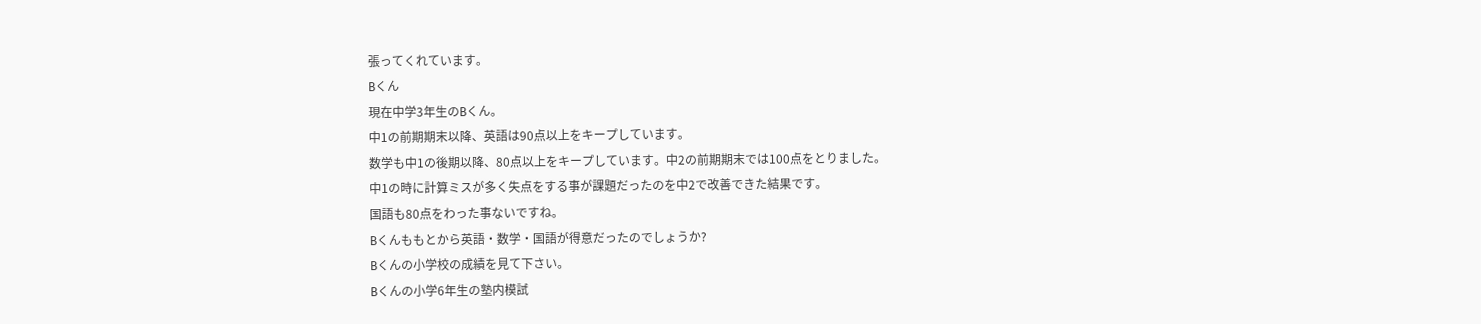張ってくれています。
Bくん
現在中学3年生のBくん。
中1の前期期末以降、英語は90点以上をキープしています。
数学も中1の後期以降、80点以上をキープしています。中2の前期期末では100点をとりました。
中1の時に計算ミスが多く失点をする事が課題だったのを中2で改善できた結果です。
国語も80点をわった事ないですね。
Bくんももとから英語・数学・国語が得意だったのでしょうか?
Bくんの小学校の成績を見て下さい。
Bくんの小学6年生の塾内模試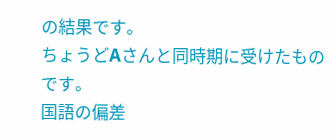の結果です。
ちょうどAさんと同時期に受けたものです。
国語の偏差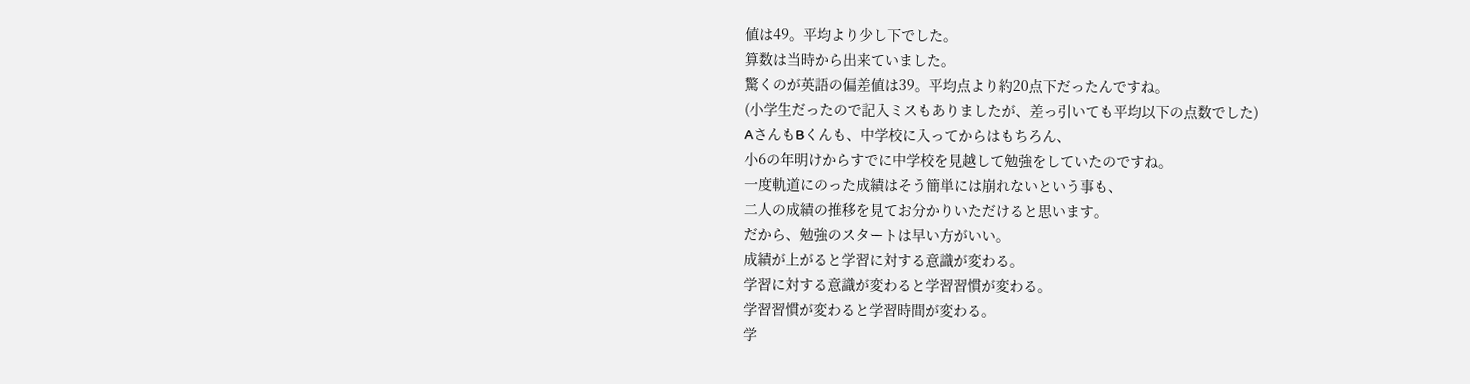値は49。平均より少し下でした。
算数は当時から出来ていました。
驚くのが英語の偏差値は39。平均点より約20点下だったんですね。
(小学生だったので記入ミスもありましたが、差っ引いても平均以下の点数でした)
AさんもBくんも、中学校に入ってからはもちろん、
小6の年明けからすでに中学校を見越して勉強をしていたのですね。
一度軌道にのった成績はそう簡単には崩れないという事も、
二人の成績の推移を見てお分かりいただけると思います。
だから、勉強のスタートは早い方がいい。
成績が上がると学習に対する意識が変わる。
学習に対する意識が変わると学習習慣が変わる。
学習習慣が変わると学習時間が変わる。
学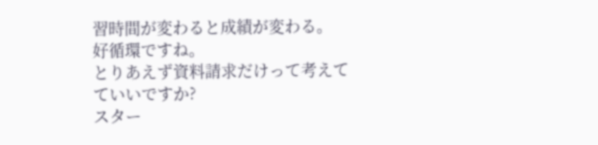習時間が変わると成績が変わる。
好循環ですね。
とりあえず資料請求だけって考えてていいですか?
スター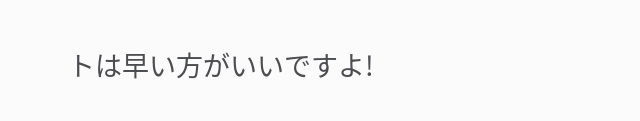トは早い方がいいですよ!